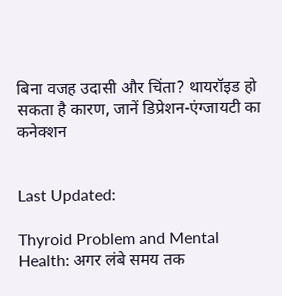बिना वजह उदासी और चिंता? थायरॉइड हो सकता है कारण, जानें डिप्रेशन-एंग्जायटी का कनेक्शन


Last Updated:

Thyroid Problem and Mental Health: अगर लंबे समय तक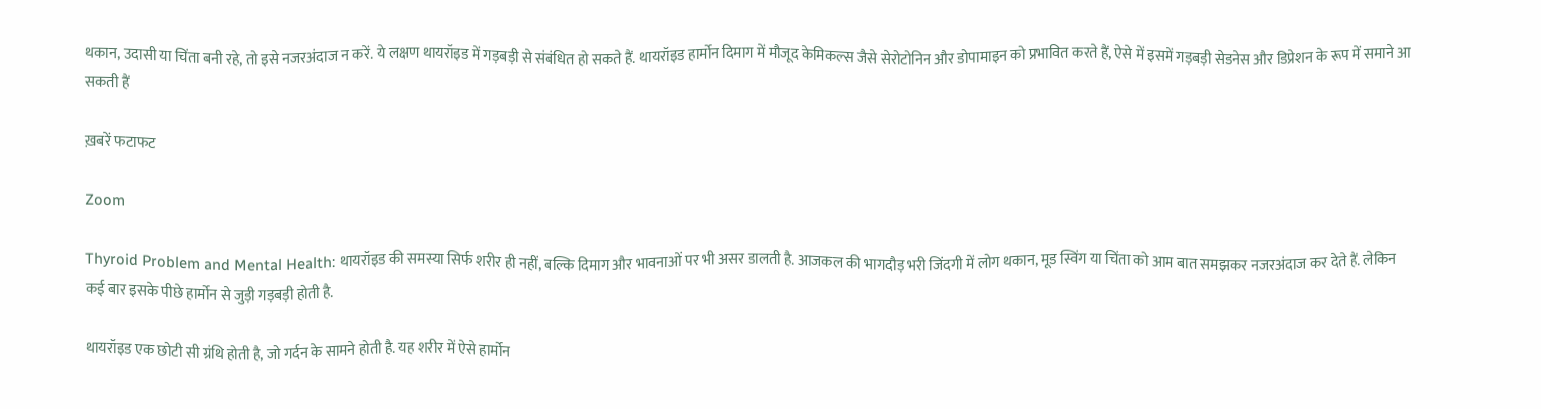थकान, उदासी या चिंता बनी रहे, तो इसे नजरअंदाज न करें. ये लक्षण थायरॉइड में गड़बड़ी से संबंधित हो सकते हैं. थायरॉइड हार्मोन दिमाग में मौजूद केमिकल्स जैसे सेरोटोनिन और डोपामाइन को प्रभावित करते हैं, ऐसे में इसमें गड़बड़ी सेडनेस और डिप्रेशन के रूप में समाने आ सकती हैं

ख़बरें फटाफट

Zoom

Thyroid Problem and Mental Health: थायरॉइड की समस्या सिर्फ शरीर ही नहीं, बल्कि दिमाग और भावनाओं पर भी असर डालती है. आजकल की भागदौड़ भरी जिंदगी में लोग थकान, मूड स्विंग या चिंता को आम बात समझकर नजरअंदाज कर देते हैं. लेकिन कई बार इसके पीछे हार्मोन से जुड़ी गड़बड़ी होती है.

थायरॉइड एक छोटी सी ग्रंथि होती है, जो गर्दन के सामने होती है. यह शरीर में ऐसे हार्मोन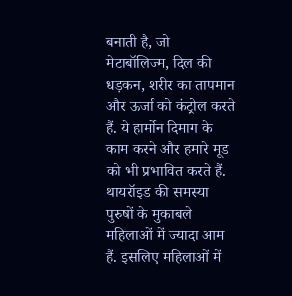बनाती है, जो मेटाबॉलिज्म, दिल की धड़कन, शरीर का तापमान और ऊर्जा को कंट्रोल करते हैं. ये हार्मोन दिमाग के काम करने और हमारे मूड को भी प्रभावित करते हैं. थायरॉइड की समस्या पुरुषों के मुकाबले महिलाओं में ज्यादा आम हैं. इसलिए महिलाओं में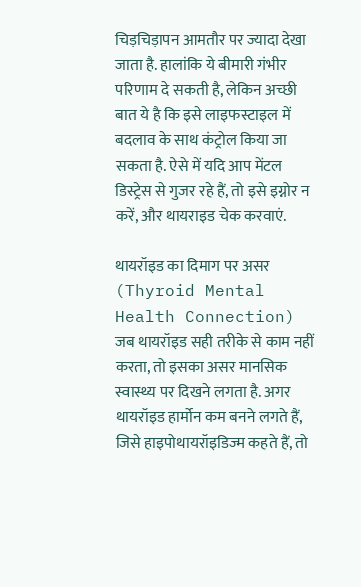चिड़चिड़ापन आमतौर पर ज्यादा देखा जाता है. हालांकि ये बीमारी गंभीर परिणाम दे सकती है, लेकिन अच्छी बात ये है कि इसे लाइफस्टाइल में बदलाव के साथ कंट्रोल किया जा सकता है. ऐसे में यदि आप मेंटल डिस्ट्रेस से गुजर रहे हैं, तो इसे इग्नोर न करें, और थायराइड चेक करवाएं.

थायरॉइड का दिमाग पर असर (Thyroid Mental Health Connection)
जब थायरॉइड सही तरीके से काम नहीं करता, तो इसका असर मानसिक स्वास्थ्य पर दिखने लगता है. अगर थायरॉइड हार्मोन कम बनने लगते हैं, जिसे हाइपोथायरॉइडिज्म कहते हैं, तो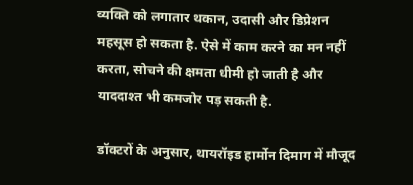व्यक्ति को लगातार थकान, उदासी और डिप्रेशन महसूस हो सकता है. ऐसे में काम करने का मन नहीं करता, सोचने की क्षमता धीमी हो जाती है और याददाश्त भी कमजोर पड़ सकती है.

डॉक्टरों के अनुसार, थायरॉइड हार्मोन दिमाग में मौजूद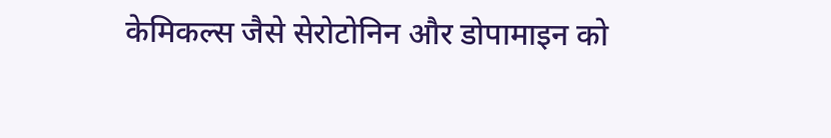केमिकल्स जैसे सेरोटोनिन और डोपामाइन को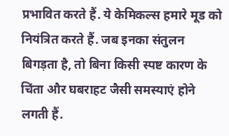प्रभावित करते हैं. ये केमिकल्स हमारे मूड को नियंत्रित करते हैं. जब इनका संतुलन बिगड़ता है, तो बिना किसी स्पष्ट कारण के चिंता और घबराहट जैसी समस्याएं होने लगती हैं.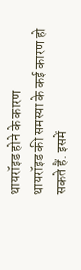थायरॉइड होने के कारण
थायरॉइड की समस्या के कई कारण हो सकते हैं. इसमें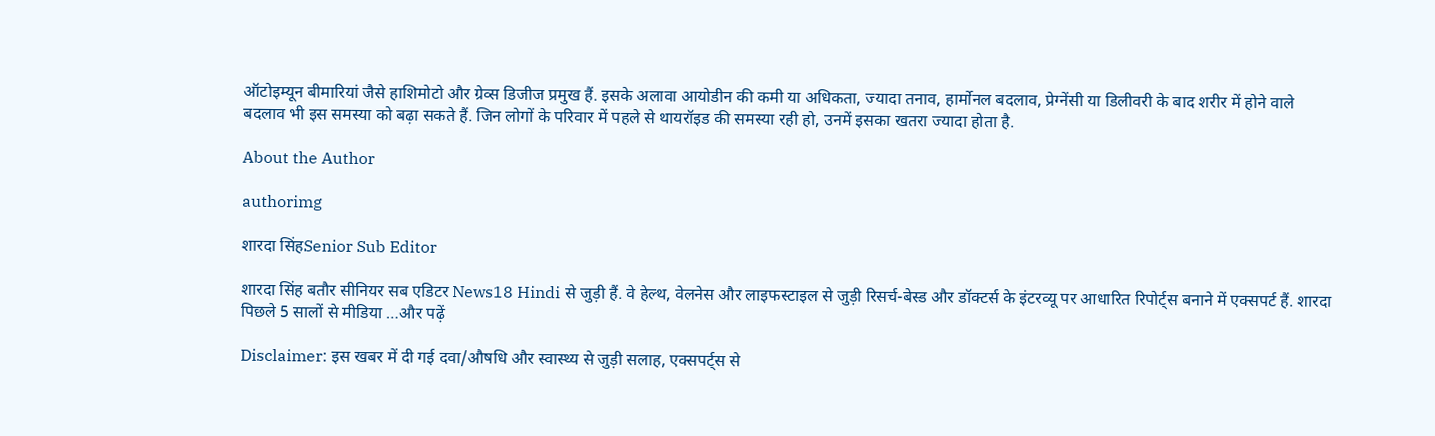ऑटोइम्यून बीमारियां जैसे हाशिमोटो और ग्रेव्स डिजीज प्रमुख हैं. इसके अलावा आयोडीन की कमी या अधिकता, ज्यादा तनाव, हार्मोनल बदलाव, प्रेग्नेंसी या डिलीवरी के बाद शरीर में होने वाले बदलाव भी इस समस्या को बढ़ा सकते हैं. जिन लोगों के परिवार में पहले से थायरॉइड की समस्या रही हो, उनमें इसका खतरा ज्यादा होता है.

About the Author

authorimg

शारदा सिंहSenior Sub Editor

शारदा सिंह बतौर सीनियर सब एडिटर News18 Hindi से जुड़ी हैं. वे हेल्थ, वेलनेस और लाइफस्टाइल से जुड़ी रिसर्च-बेस्ड और डॉक्टर्स के इंटरव्यू पर आधारित रिपोर्ट्स बनाने में एक्सपर्ट हैं. शारदा पिछले 5 सालों से मीडिया …और पढ़ें

Disclaimer: इस खबर में दी गई दवा/औषधि और स्वास्थ्य से जुड़ी सलाह, एक्सपर्ट्स से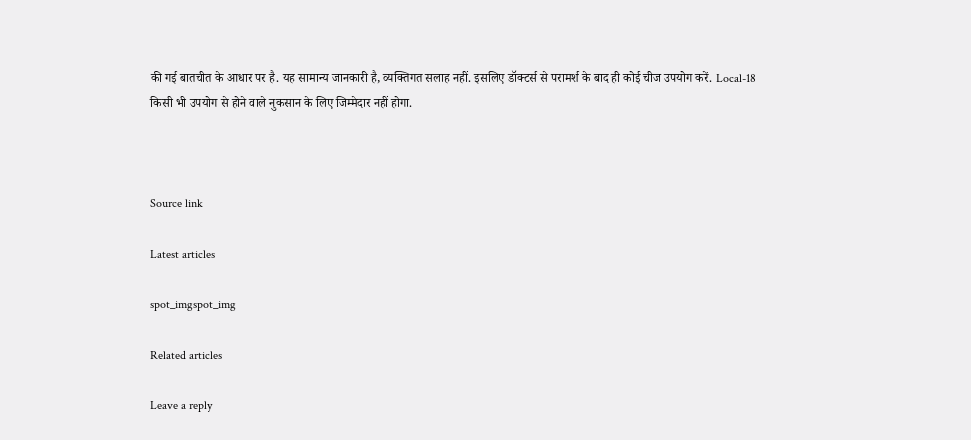की गई बातचीत के आधार पर है. यह सामान्य जानकारी है, व्यक्तिगत सलाह नहीं. इसलिए डॉक्टर्स से परामर्श के बाद ही कोई चीज उपयोग करें. Local-18 किसी भी उपयोग से होने वाले नुकसान के लिए जिम्मेदार नहीं होगा.



Source link

Latest articles

spot_imgspot_img

Related articles

Leave a reply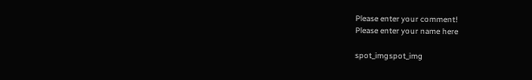Please enter your comment!
Please enter your name here

spot_imgspot_img